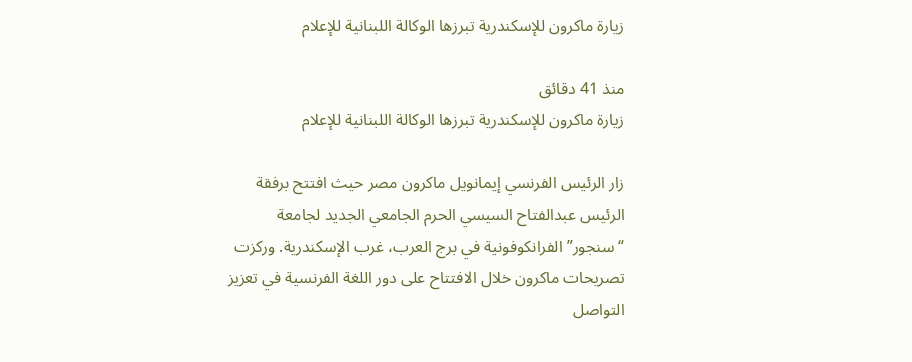زيارة ماكرون للإسكندرية تبرزها الوكالة اللبنانية للإعلام

منذ 41 دقائق
زيارة ماكرون للإسكندرية تبرزها الوكالة اللبنانية للإعلام

زار الرئيس الفرنسي إيمانويل ماكرون مصر حيث افتتح برفقة الرئيس عبدالفتاح السيسي الحرم الجامعي الجديد لجامعة “سنجور” الفرانكوفونية في برج العرب، غرب الإسكندرية. وركزت تصريحات ماكرون خلال الافتتاح على دور اللغة الفرنسية في تعزيز التواصل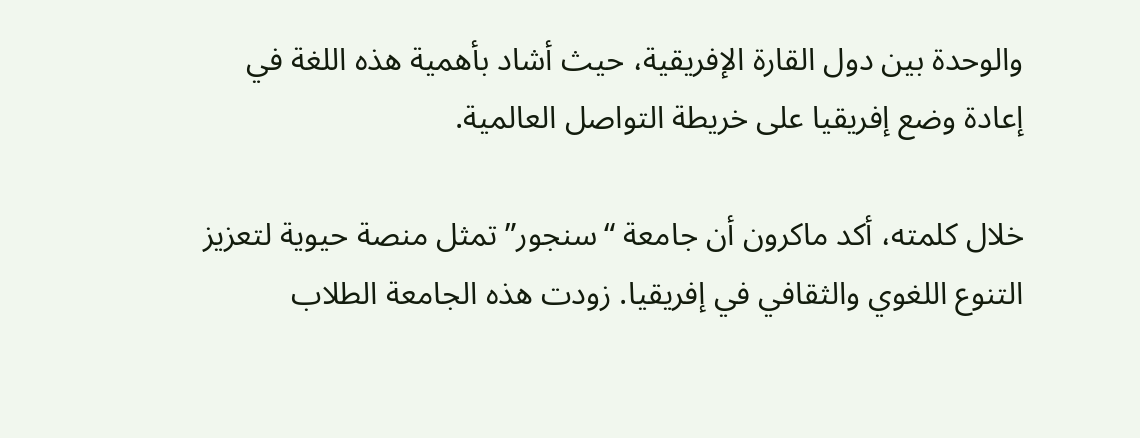والوحدة بين دول القارة الإفريقية، حيث أشاد بأهمية هذه اللغة في إعادة وضع إفريقيا على خريطة التواصل العالمية.

خلال كلمته، أكد ماكرون أن جامعة “سنجور” تمثل منصة حيوية لتعزيز التنوع اللغوي والثقافي في إفريقيا. زودت هذه الجامعة الطلاب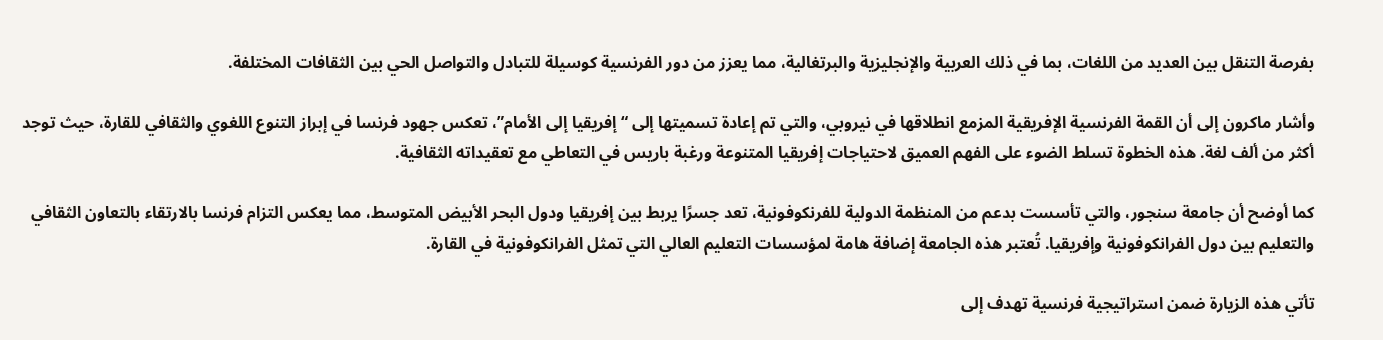بفرصة التنقل بين العديد من اللغات، بما في ذلك العربية والإنجليزية والبرتغالية، مما يعزز من دور الفرنسية كوسيلة للتبادل والتواصل الحي بين الثقافات المختلفة.

وأشار ماكرون إلى أن القمة الفرنسية الإفريقية المزمع انطلاقها في نيروبي، والتي تم إعادة تسميتها إلى “إفريقيا إلى الأمام”، تعكس جهود فرنسا في إبراز التنوع اللغوي والثقافي للقارة، حيث توجد أكثر من ألف لغة. هذه الخطوة تسلط الضوء على الفهم العميق لاحتياجات إفريقيا المتنوعة ورغبة باريس في التعاطي مع تعقيداته الثقافية.

كما أوضح أن جامعة سنجور، والتي تأسست بدعم من المنظمة الدولية للفرنكوفونية، تعد جسرًا يربط بين إفريقيا ودول البحر الأبيض المتوسط، مما يعكس التزام فرنسا بالارتقاء بالتعاون الثقافي والتعليم بين دول الفرانكوفونية وإفريقيا. تُعتبر هذه الجامعة إضافة هامة لمؤسسات التعليم العالي التي تمثل الفرانكوفونية في القارة.

تأتي هذه الزيارة ضمن استراتيجية فرنسية تهدف إلى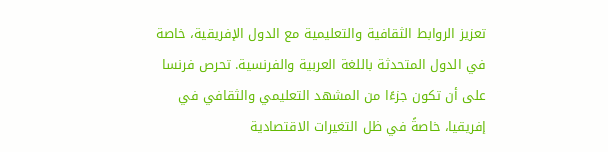تعزيز الروابط الثقافية والتعليمية مع الدول الإفريقية، خاصة في الدول المتحدثة باللغة العربية والفرنسية. تحرص فرنسا على أن تكون جزءًا من المشهد التعليمي والثقافي في إفريقيا، خاصةً في ظل التغيرات الاقتصادية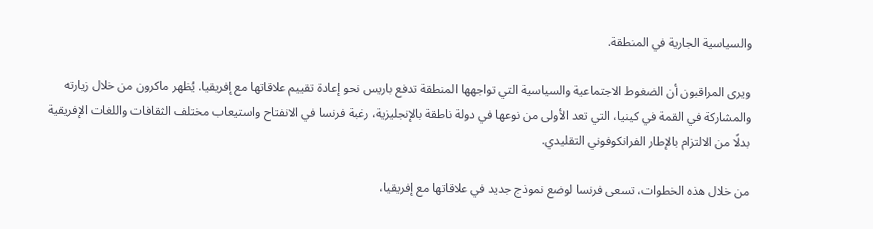والسياسية الجارية في المنطقة.

ويرى المراقبون أن الضغوط الاجتماعية والسياسية التي تواجهها المنطقة تدفع باريس نحو إعادة تقييم علاقاتها مع إفريقيا. يُظهر ماكرون من خلال زيارته والمشاركة في القمة في كينيا، التي تعد الأولى من نوعها في دولة ناطقة بالإنجليزية، رغبة فرنسا في الانفتاح واستيعاب مختلف الثقافات واللغات الإفريقية بدلًا من الالتزام بالإطار الفرانكوفوني التقليدي.

من خلال هذه الخطوات، تسعى فرنسا لوضع نموذج جديد في علاقاتها مع إفريقيا،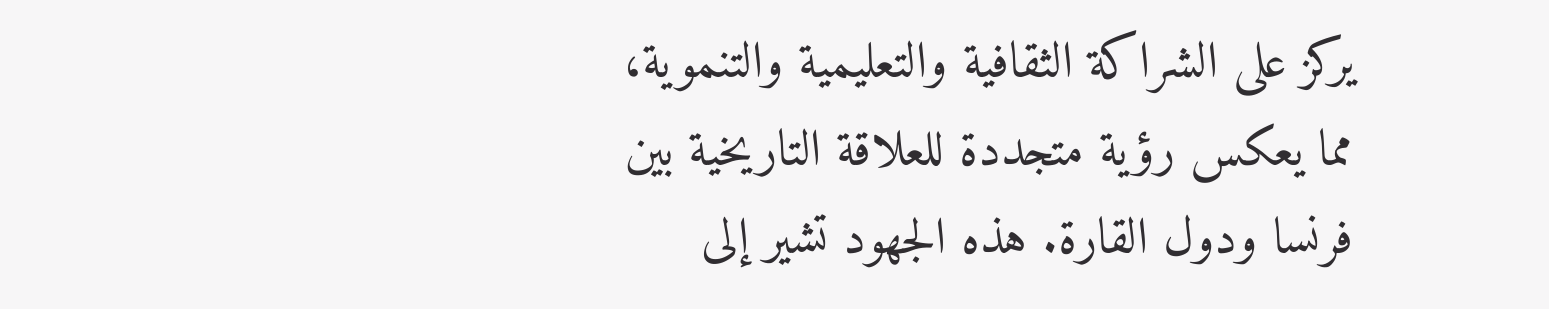يركز على الشراكة الثقافية والتعليمية والتنموية، مما يعكس رؤية متجددة للعلاقة التاريخية بين فرنسا ودول القارة. هذه الجهود تشير إلى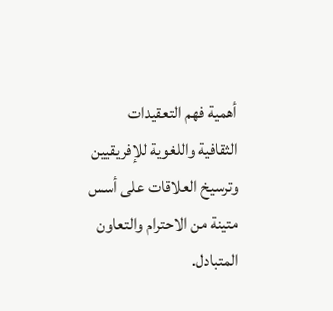أهمية فهم التعقيدات الثقافية واللغوية للإفريقيين وترسيخ العلاقات على أسس متينة من الاحترام والتعاون المتبادل.